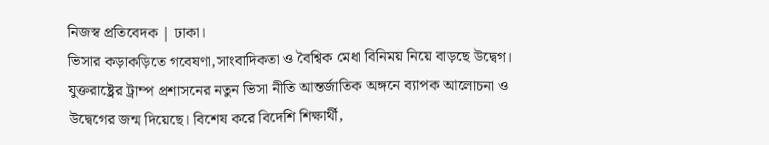নিজস্ব প্রতিবেদক | ঢাকা।
ভিসার কড়াকড়িতে গবেষণা,সাংবাদিকতা ও বৈশ্বিক মেধা বিনিময় নিয়ে বাড়ছে উদ্বেগ।
যুক্তরাষ্ট্রের ট্রাম্প প্রশাসনের নতুন ভিসা নীতি আন্তর্জাতিক অঙ্গনে ব্যাপক আলোচনা ও উদ্বেগের জন্ম দিয়েছে। বিশেষ করে বিদেশি শিক্ষার্থী,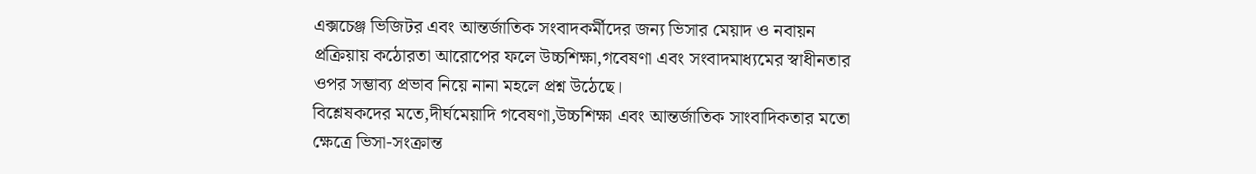এক্সচেঞ্জ ভিজিটর এবং আন্তর্জাতিক সংবাদকর্মীদের জন্য ভিসার মেয়াদ ও নবায়ন প্রক্রিয়ায় কঠোরতা আরোপের ফলে উচ্চশিক্ষা,গবেষণা এবং সংবাদমাধ্যমের স্বাধীনতার ওপর সম্ভাব্য প্রভাব নিয়ে নানা মহলে প্রশ্ন উঠেছে।
বিশ্লেষকদের মতে,দীর্ঘমেয়াদি গবেষণা,উচ্চশিক্ষা এবং আন্তর্জাতিক সাংবাদিকতার মতো ক্ষেত্রে ভিসা-সংক্রান্ত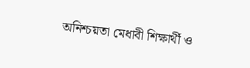অনিশ্চয়তা মেধাবী শিক্ষার্থী ও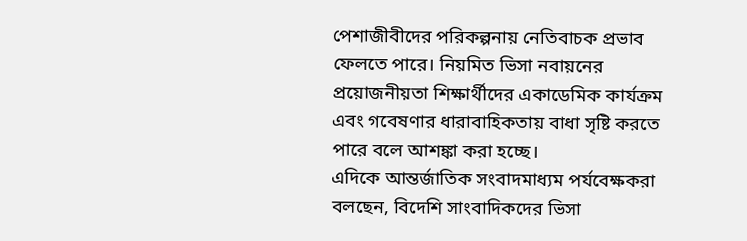পেশাজীবীদের পরিকল্পনায় নেতিবাচক প্রভাব ফেলতে পারে। নিয়মিত ভিসা নবায়নের প্রয়োজনীয়তা শিক্ষার্থীদের একাডেমিক কার্যক্রম এবং গবেষণার ধারাবাহিকতায় বাধা সৃষ্টি করতে পারে বলে আশঙ্কা করা হচ্ছে।
এদিকে আন্তর্জাতিক সংবাদমাধ্যম পর্যবেক্ষকরা বলছেন, বিদেশি সাংবাদিকদের ভিসা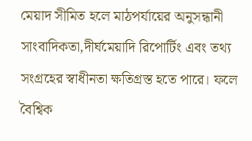মেয়াদ সীমিত হলে মাঠপর্যায়ের অনুসন্ধানী সাংবাদিকতা,দীর্ঘমেয়াদি রিপোর্টিং এবং তথ্য সংগ্রহের স্বাধীনতা ক্ষতিগ্রস্ত হতে পারে। ফলে বৈশ্বিক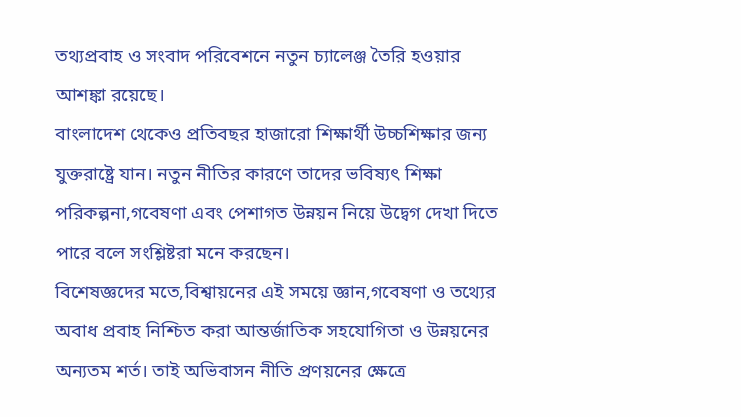তথ্যপ্রবাহ ও সংবাদ পরিবেশনে নতুন চ্যালেঞ্জ তৈরি হওয়ার আশঙ্কা রয়েছে।
বাংলাদেশ থেকেও প্রতিবছর হাজারো শিক্ষার্থী উচ্চশিক্ষার জন্য যুক্তরাষ্ট্রে যান। নতুন নীতির কারণে তাদের ভবিষ্যৎ শিক্ষা পরিকল্পনা,গবেষণা এবং পেশাগত উন্নয়ন নিয়ে উদ্বেগ দেখা দিতে পারে বলে সংশ্লিষ্টরা মনে করছেন।
বিশেষজ্ঞদের মতে,বিশ্বায়নের এই সময়ে জ্ঞান,গবেষণা ও তথ্যের অবাধ প্রবাহ নিশ্চিত করা আন্তর্জাতিক সহযোগিতা ও উন্নয়নের অন্যতম শর্ত। তাই অভিবাসন নীতি প্রণয়নের ক্ষেত্রে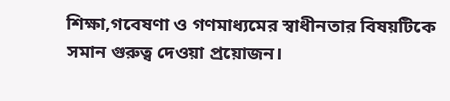শিক্ষা,গবেষণা ও গণমাধ্যমের স্বাধীনতার বিষয়টিকে সমান গুরুত্ব দেওয়া প্রয়োজন।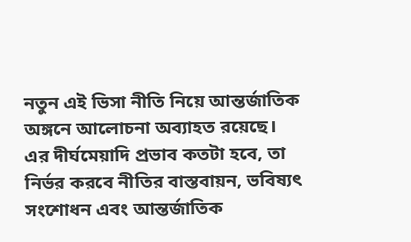নতুন এই ভিসা নীতি নিয়ে আন্তর্জাতিক অঙ্গনে আলোচনা অব্যাহত রয়েছে। এর দীর্ঘমেয়াদি প্রভাব কতটা হবে, তা নির্ভর করবে নীতির বাস্তবায়ন, ভবিষ্যৎ সংশোধন এবং আন্তর্জাতিক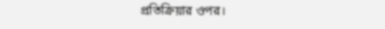প্রতিক্রিয়ার ওপর।